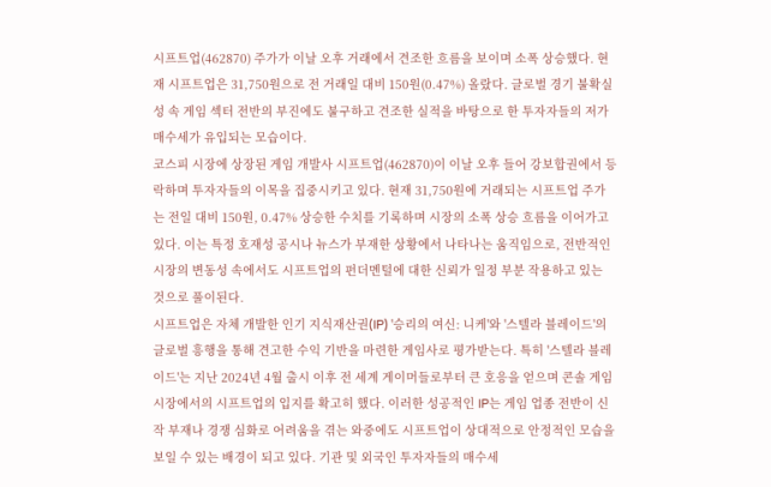시프트업(462870) 주가가 이날 오후 거래에서 견조한 흐름을 보이며 소폭 상승했다. 현재 시프트업은 31,750원으로 전 거래일 대비 150원(0.47%) 올랐다. 글로벌 경기 불확실성 속 게임 섹터 전반의 부진에도 불구하고 견조한 실적을 바탕으로 한 투자자들의 저가 매수세가 유입되는 모습이다.
코스피 시장에 상장된 게임 개발사 시프트업(462870)이 이날 오후 들어 강보합권에서 등락하며 투자자들의 이목을 집중시키고 있다. 현재 31,750원에 거래되는 시프트업 주가는 전일 대비 150원, 0.47% 상승한 수치를 기록하며 시장의 소폭 상승 흐름을 이어가고 있다. 이는 특정 호재성 공시나 뉴스가 부재한 상황에서 나타나는 움직임으로, 전반적인 시장의 변동성 속에서도 시프트업의 펀더멘털에 대한 신뢰가 일정 부분 작용하고 있는 것으로 풀이된다.
시프트업은 자체 개발한 인기 지식재산권(IP) '승리의 여신: 니케'와 '스텔라 블레이드'의 글로벌 흥행을 통해 견고한 수익 기반을 마련한 게임사로 평가받는다. 특히 '스텔라 블레이드'는 지난 2024년 4월 출시 이후 전 세계 게이머들로부터 큰 호응을 얻으며 콘솔 게임 시장에서의 시프트업의 입지를 확고히 했다. 이러한 성공적인 IP는 게임 업종 전반이 신작 부재나 경쟁 심화로 어려움을 겪는 와중에도 시프트업이 상대적으로 안정적인 모습을 보일 수 있는 배경이 되고 있다. 기관 및 외국인 투자자들의 매수세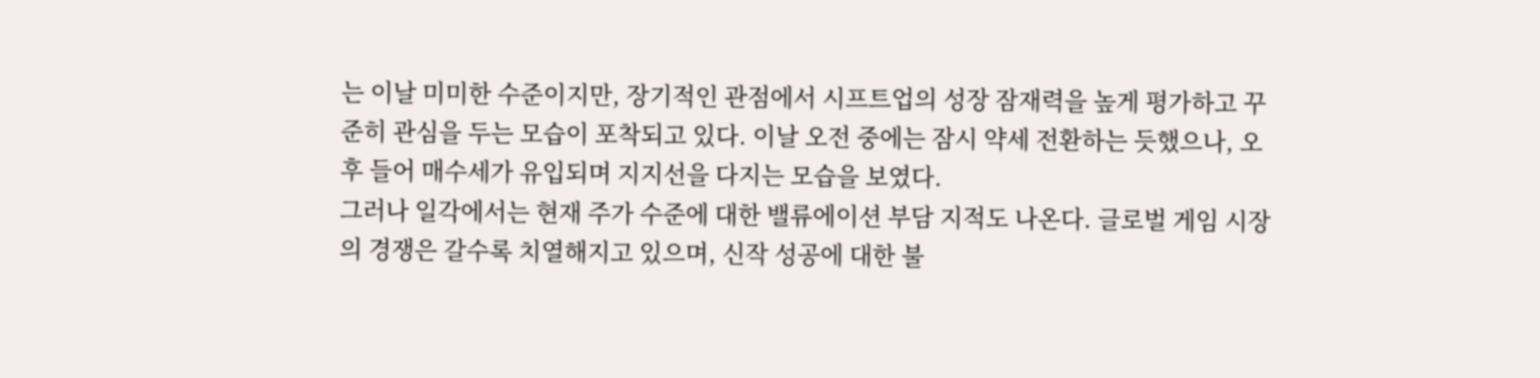는 이날 미미한 수준이지만, 장기적인 관점에서 시프트업의 성장 잠재력을 높게 평가하고 꾸준히 관심을 두는 모습이 포착되고 있다. 이날 오전 중에는 잠시 약세 전환하는 듯했으나, 오후 들어 매수세가 유입되며 지지선을 다지는 모습을 보였다.
그러나 일각에서는 현재 주가 수준에 대한 밸류에이션 부담 지적도 나온다. 글로벌 게임 시장의 경쟁은 갈수록 치열해지고 있으며, 신작 성공에 대한 불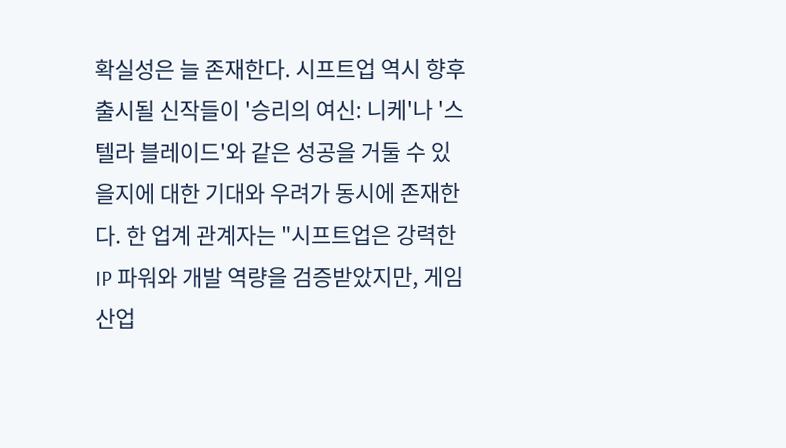확실성은 늘 존재한다. 시프트업 역시 향후 출시될 신작들이 '승리의 여신: 니케'나 '스텔라 블레이드'와 같은 성공을 거둘 수 있을지에 대한 기대와 우려가 동시에 존재한다. 한 업계 관계자는 "시프트업은 강력한 IP 파워와 개발 역량을 검증받았지만, 게임 산업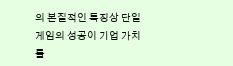의 본질적인 특징상 단일 게임의 성공이 기업 가치를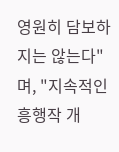영원히 담보하지는 않는다"며, "지속적인 흥행작 개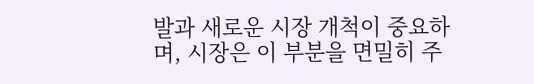발과 새로운 시장 개척이 중요하며, 시장은 이 부분을 면밀히 주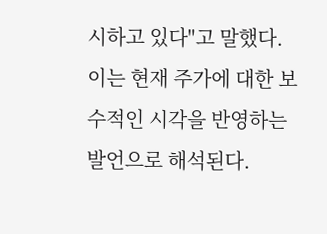시하고 있다"고 말했다. 이는 현재 주가에 대한 보수적인 시각을 반영하는 발언으로 해석된다.